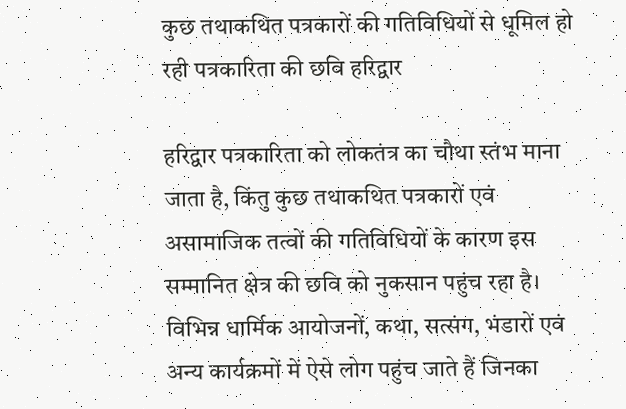कुछ तथाकथित पत्रकारों की गतिविधियों से धूमिल हो रही पत्रकारिता की छवि हरिद्वार

हरिद्वार पत्रकारिता को लोकतंत्र का चौथा स्तंभ माना जाता है, किंतु कुछ तथाकथित पत्रकारों एवं असामाजिक तत्वों की गतिविधियों के कारण इस सम्मानित क्षेत्र की छवि को नुकसान पहुंच रहा है। विभिन्न धार्मिक आयोजनों, कथा, सत्संग, भंडारों एवं अन्य कार्यक्रमों में ऐसे लोग पहुंच जाते हैं जिनका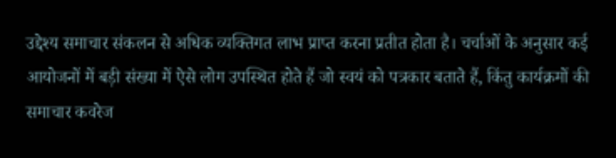उद्देश्य समाचार संकलन से अधिक व्यक्तिगत लाभ प्राप्त करना प्रतीत होता है। चर्चाओं के अनुसार कई आयोजनों में बड़ी संख्या में ऐसे लोग उपस्थित होते हैं जो स्वयं को पत्रकार बताते हैं, किंतु कार्यक्रमों की समाचार कवरेज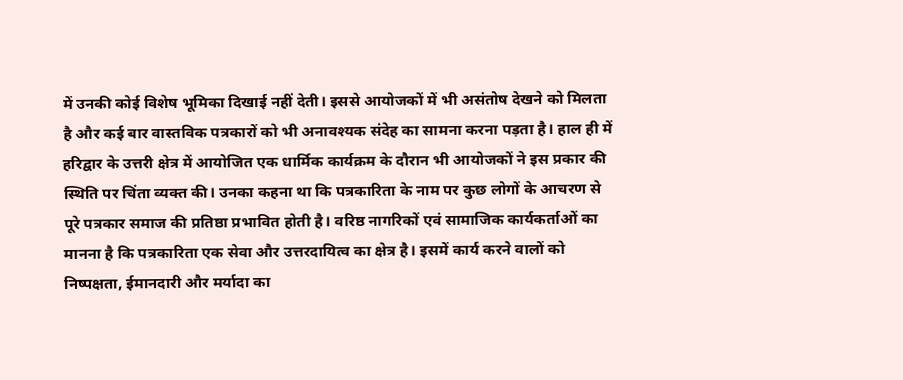में उनकी कोई विशेष भूमिका दिखाई नहीं देती। इससे आयोजकों में भी असंतोष देखने को मिलता है और कई बार वास्तविक पत्रकारों को भी अनावश्यक संदेह का सामना करना पड़ता है। हाल ही में हरिद्वार के उत्तरी क्षेत्र में आयोजित एक धार्मिक कार्यक्रम के दौरान भी आयोजकों ने इस प्रकार की स्थिति पर चिंता व्यक्त की। उनका कहना था कि पत्रकारिता के नाम पर कुछ लोगों के आचरण से पूरे पत्रकार समाज की प्रतिष्ठा प्रभावित होती है। वरिष्ठ नागरिकों एवं सामाजिक कार्यकर्ताओं का मानना है कि पत्रकारिता एक सेवा और उत्तरदायित्व का क्षेत्र है। इसमें कार्य करने वालों को निष्पक्षता, ईमानदारी और मर्यादा का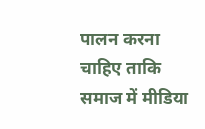पालन करना चाहिए ताकि समाज में मीडिया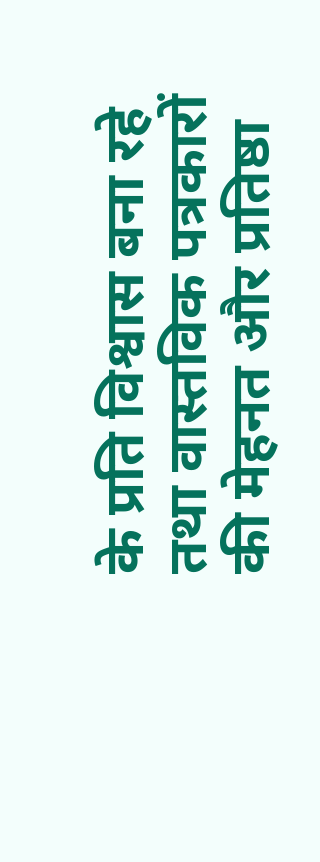के प्रति विश्वास बना रहे तथा वास्तविक पत्रकारों की मेहनत और प्रतिष्ठा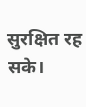सुरक्षित रह सके।